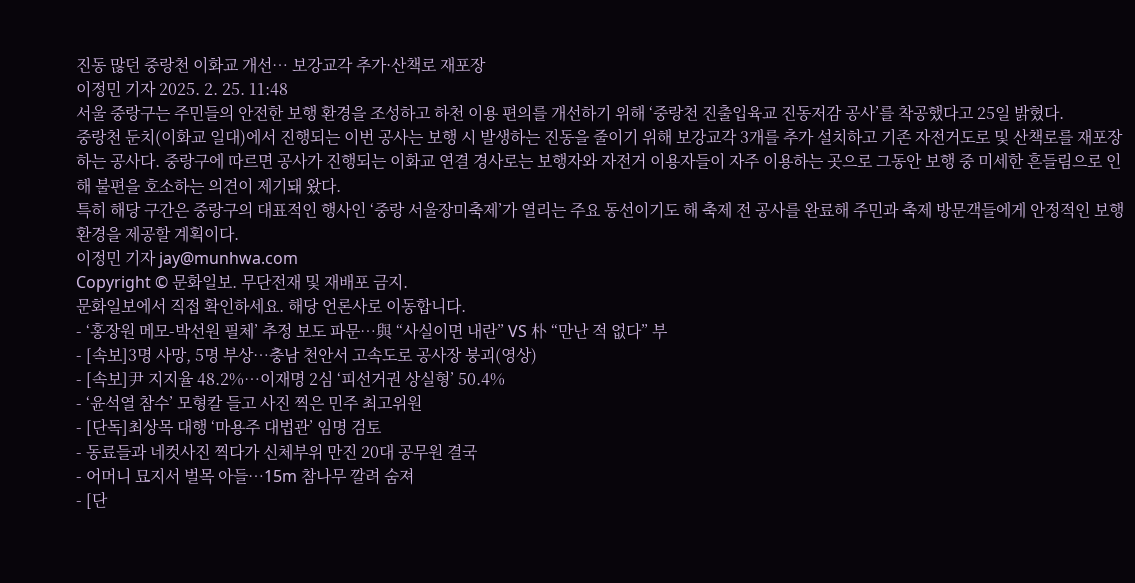진동 많던 중랑천 이화교 개선… 보강교각 추가·산책로 재포장
이정민 기자 2025. 2. 25. 11:48
서울 중랑구는 주민들의 안전한 보행 환경을 조성하고 하천 이용 편의를 개선하기 위해 ‘중랑천 진출입육교 진동저감 공사’를 착공했다고 25일 밝혔다.
중랑천 둔치(이화교 일대)에서 진행되는 이번 공사는 보행 시 발생하는 진동을 줄이기 위해 보강교각 3개를 추가 설치하고 기존 자전거도로 및 산책로를 재포장하는 공사다. 중랑구에 따르면 공사가 진행되는 이화교 연결 경사로는 보행자와 자전거 이용자들이 자주 이용하는 곳으로 그동안 보행 중 미세한 흔들림으로 인해 불편을 호소하는 의견이 제기돼 왔다.
특히 해당 구간은 중랑구의 대표적인 행사인 ‘중랑 서울장미축제’가 열리는 주요 동선이기도 해 축제 전 공사를 완료해 주민과 축제 방문객들에게 안정적인 보행환경을 제공할 계획이다.
이정민 기자 jay@munhwa.com
Copyright © 문화일보. 무단전재 및 재배포 금지.
문화일보에서 직접 확인하세요. 해당 언론사로 이동합니다.
- ‘홍장원 메모-박선원 필체’ 추정 보도 파문…與 “사실이면 내란” VS 朴 “만난 적 없다” 부
- [속보]3명 사망, 5명 부상…충남 천안서 고속도로 공사장 붕괴(영상)
- [속보]尹 지지율 48.2%…이재명 2심 ‘피선거권 상실형’ 50.4%
- ‘윤석열 참수’ 모형칼 들고 사진 찍은 민주 최고위원
- [단독]최상목 대행 ‘마용주 대법관’ 임명 검토
- 동료들과 네컷사진 찍다가 신체부위 만진 20대 공무원 결국
- 어머니 묘지서 벌목 아들…15m 참나무 깔려 숨져
- [단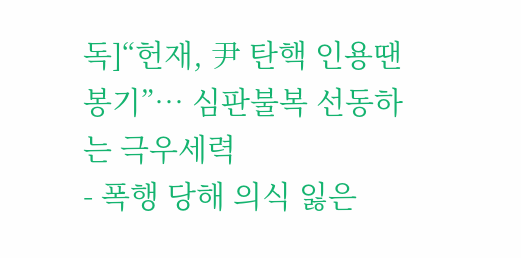독]“헌재, 尹 탄핵 인용땐 봉기”… 심판불복 선동하는 극우세력
- 폭행 당해 의식 잃은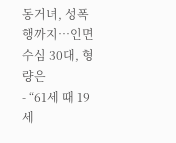동거녀, 성폭행까지…인면수심 30대, 형량은
- “61세 때 19세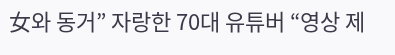女와 동거” 자랑한 70대 유튜버 “영상 제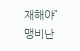재해야” 맹비난